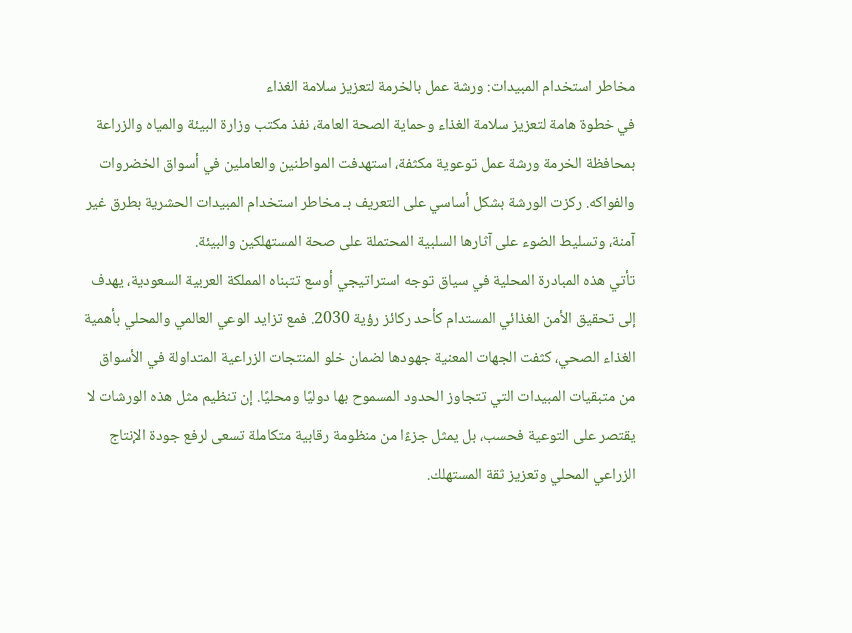مخاطر استخدام المبيدات: ورشة عمل بالخرمة لتعزيز سلامة الغذاء
في خطوة هامة لتعزيز سلامة الغذاء وحماية الصحة العامة، نفذ مكتب وزارة البيئة والمياه والزراعة بمحافظة الخرمة ورشة عمل توعوية مكثفة، استهدفت المواطنين والعاملين في أسواق الخضروات والفواكه. ركزت الورشة بشكل أساسي على التعريف بـ مخاطر استخدام المبيدات الحشرية بطرق غير آمنة، وتسليط الضوء على آثارها السلبية المحتملة على صحة المستهلكين والبيئة.
تأتي هذه المبادرة المحلية في سياق توجه استراتيجي أوسع تتبناه المملكة العربية السعودية، يهدف إلى تحقيق الأمن الغذائي المستدام كأحد ركائز رؤية 2030. فمع تزايد الوعي العالمي والمحلي بأهمية الغذاء الصحي، كثفت الجهات المعنية جهودها لضمان خلو المنتجات الزراعية المتداولة في الأسواق من متبقيات المبيدات التي تتجاوز الحدود المسموح بها دوليًا ومحليًا. إن تنظيم مثل هذه الورشات لا يقتصر على التوعية فحسب، بل يمثل جزءًا من منظومة رقابية متكاملة تسعى لرفع جودة الإنتاج الزراعي المحلي وتعزيز ثقة المستهلك.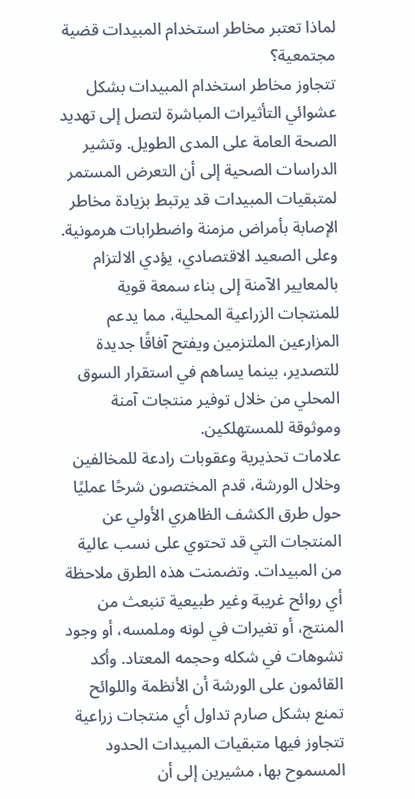لماذا تعتبر مخاطر استخدام المبيدات قضية مجتمعية؟
تتجاوز مخاطر استخدام المبيدات بشكل عشوائي التأثيرات المباشرة لتصل إلى تهديد الصحة العامة على المدى الطويل. وتشير الدراسات الصحية إلى أن التعرض المستمر لمتبقيات المبيدات قد يرتبط بزيادة مخاطر الإصابة بأمراض مزمنة واضطرابات هرمونية. وعلى الصعيد الاقتصادي، يؤدي الالتزام بالمعايير الآمنة إلى بناء سمعة قوية للمنتجات الزراعية المحلية، مما يدعم المزارعين الملتزمين ويفتح آفاقًا جديدة للتصدير، بينما يساهم في استقرار السوق المحلي من خلال توفير منتجات آمنة وموثوقة للمستهلكين.
علامات تحذيرية وعقوبات رادعة للمخالفين
وخلال الورشة، قدم المختصون شرحًا عمليًا حول طرق الكشف الظاهري الأولي عن المنتجات التي قد تحتوي على نسب عالية من المبيدات. وتضمنت هذه الطرق ملاحظة أي روائح غريبة وغير طبيعية تنبعث من المنتج، أو تغيرات في لونه وملمسه، أو وجود تشوهات في شكله وحجمه المعتاد. وأكد القائمون على الورشة أن الأنظمة واللوائح تمنع بشكل صارم تداول أي منتجات زراعية تتجاوز فيها متبقيات المبيدات الحدود المسموح بها، مشيرين إلى أن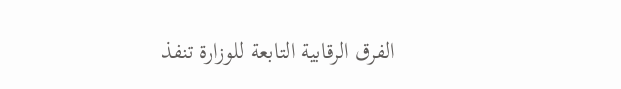الفرق الرقابية التابعة للوزارة تنفذ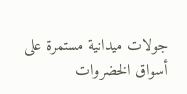جولات ميدانية مستمرة على أسواق الخضروات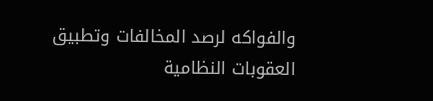والفواكه لرصد المخالفات وتطبيق العقوبات النظامية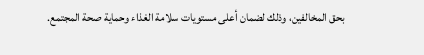بحق المخالفين، وذلك لضمان أعلى مستويات سلامة الغذاء وحماية صحة المجتمع.